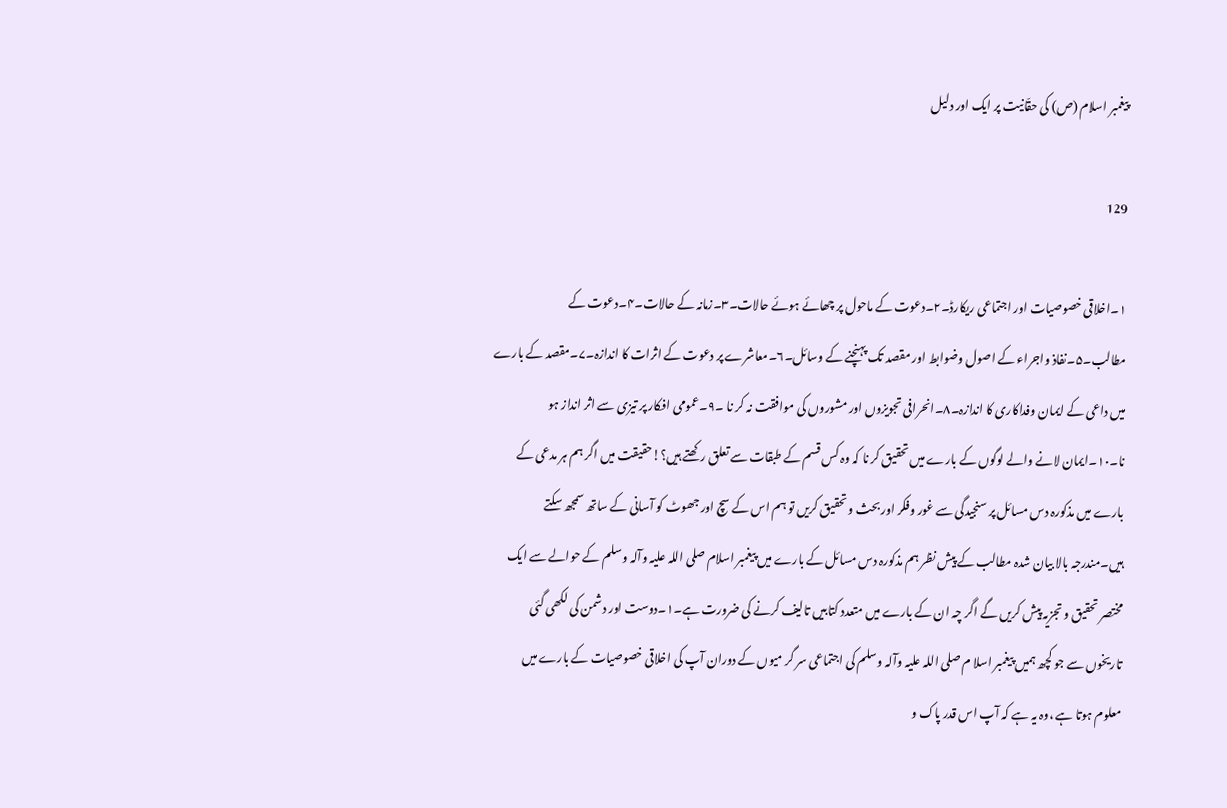پیغمبر اسلام (ص) کی حقّانیت پر ایک اور دلیل

129

۱۔اخلاقی خصوصیات اور اجتماعی ریکارڈ۔۲۔دعوت کے ماحول پر چھائے ہوئے حالات۔۳۔زمانہ کے حالات۔۴۔دعوت کے مطالب۔۵۔نفاذ واجراء کے اصول وضوابط اور مقصد تک پہنچنے کے وسائل۔۶۔معاشرے پر دعوت کے اثرات کا اندازہ۔۷۔مقصد کے بارے میں داعی کے ایمان وفداکاری کا اندازہ۔۸۔انحرافی تجویزوں اور مشوروں کی موافقت نہ کر نا ۔۹۔عمومی افکار پر تیزی سے اثر انداز ہو نا۔۱۰۔ایمان لانے والے لوگوں کے بارے میں تحقیق کر نا کہ وہ کس قسم کے طبقات سے تعلق رکھتے ہیں؟!حقیقت میں اگر ہم ہر مدعی کے بارے میں مذکورہ دس مسائل پر سنجیدگی سے غور وفکر اور بحث و تحقیق کریں تو ہم اس کے سچ اور جھوٹ کو آسانی کے ساتھ سمجھ سکتے ہیں۔مندرجہ بالا بیان شدہ مطالب کے پیش نظر ہم مذکورہ دس مسائل کے بارے میں پیغمبر اسلام صلی اللہ علیہ وآلہ وسلم کے حوالے سے ایک مختصر تحقیق و تجزیہ پیش کریں گے اگر چہ ان کے بارے میں متعدد کتابیں تالیف کرنے کی ضرورت ہے۔۱۔دوست اور دشمن کی لکھی گئی تاریخوں سے جو کچھ ہمیں پیغمبر اسلا م صلی اللہ علیہ وآلہ وسلم کی اجتماعی سر گر میوں کے دوران آپ کی اخلاقی خصوصیات کے بارے میں معلوم ہوتا ہے ،وہ یہ ہے کہ آپ اس قدر پاک و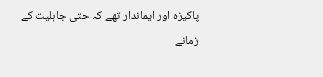پاکیزہ اور ایماندار تھے کہ حتی جاہلیت کے زمانے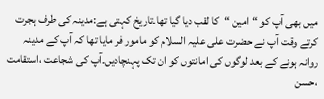میں بھی آپ کو “امین “کا لقب دیا گیا تھا۔تاریخ کہتی ہے:مدینہ کی طرف ہجرت کرتے وقت آپ نے حضرت علی علیہ السلام کو مامور فر مایا تھا کہ آپ کے مدینہ روانہ ہونے کے بعد لوگوں کی امانتوں کو ان تک پہنچادیں۔آپ کی شجاعت ،استقامت ،حسن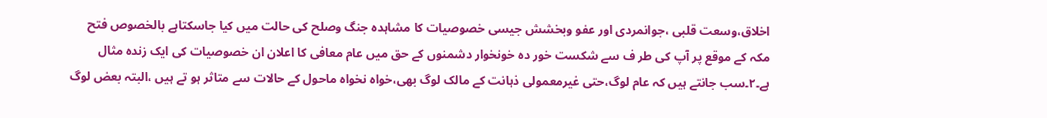اخلاق،وسعت قلبی ،جوانمردی اور عفو وبخشش جیسی خصوصیات کا مشاہدہ جنگ وصلح کی حالت میں کیا جاسکتاہے بالخصوص فتح مکہ کے موقع پر آپ کی طر ف سے شکست خور دہ خونخوار دشمنوں کے حق میں عام معافی کا اعلان ان خصوصیات کی ایک زندہ مثال ہے۔۲۔سب جانتے ہیں کہ عام لوگ،حتی غیرمعمولی ذہانت کے مالک لوگ بھی،خواہ نخواہ ماحول کے حالات سے متاثر ہو تے ہیں ،البتہ بعض لوگ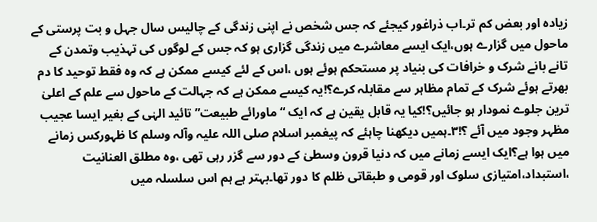زیادہ اور بعض کم تر۔اب ذراغور کیجئے کہ جس شخص نے اپنی زندگی کے چالیس سال جہل و بت پرستی کے ماحول میں گزارے ہوں،ایک ایسے معاشرے میں زندگی گزاری ہو کہ جس کے لوگوں کی تہذیب وتمدن کے تانے بانے شرک و خرافات کی بنیاد پر مستحکم ہوئے ہوں ،اس کے لئے کیسے ممکن ہے کہ وہ فقط توحید کا دم بھرتے ہوئے شرک کے تمام مظاہر سے مقابلہ کرے؟!یہ کیسے ممکن ہے کہ جہالت کے ماحول سے علم کے اعلیٰ ترین جلوے نمودار ہو جائیں؟!کیا یہ قابل یقین ہے کہ ایک “ماورائے طبیعت”تائید الہٰی کے بغیر ایسا عجیب مظہر وجود میں آئے ؟!۳۔ہمیں دیکھنا چاہئے کہ پیغمبر اسلام صلی اللہ علیہ وآلہ وسلم کا ظہورکس زمانے میں ہوا ہے؟ایک ایسے زمانے میں کہ دنیا قرون وسطیٰ کے دور سے گزر رہی تھی ،وہ مطلق العنانیت ،استبداد،امتیازی سلوک اور قومی و طبقاتی ظلم کا دور تھا۔بہتر ہے ہم اس سلسلہ میں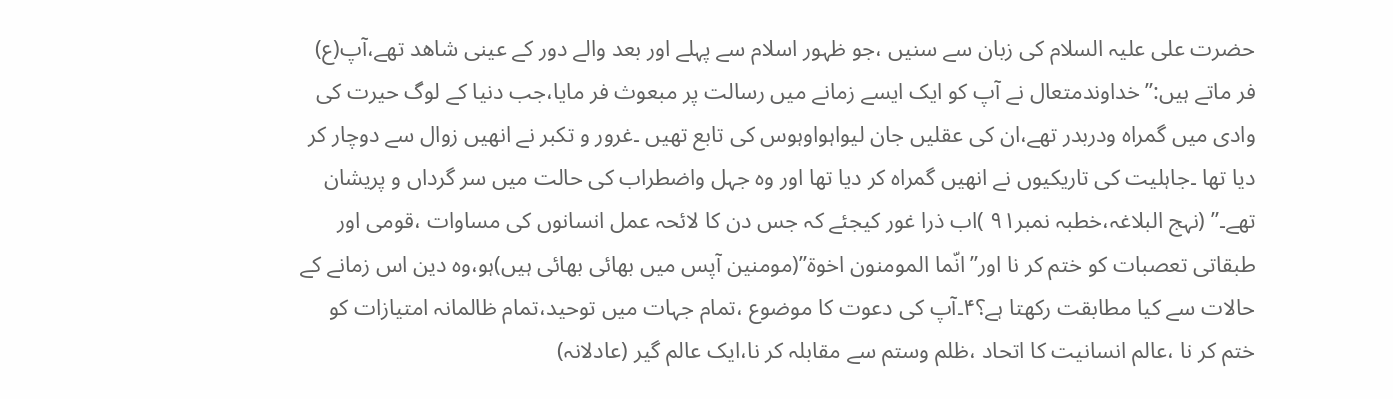حضرت علی علیہ السلام کی زبان سے سنیں ،جو ظہور اسلام سے پہلے اور بعد والے دور کے عینی شاھد تھے،آپ(ع) فر ماتے ہیں:”خداوندمتعال نے آپ کو ایک ایسے زمانے میں رسالت پر مبعوث فر مایا،جب دنیا کے لوگ حیرت کی وادی میں گمراہ ودربدر تھے،ان کی عقلیں جان لیواہواوہوس کی تابع تھیں ۔غرور و تکبر نے انھیں زوال سے دوچار کر دیا تھا ۔جاہلیت کی تاریکیوں نے انھیں گمراہ کر دیا تھا اور وہ جہل واضطراب کی حالت میں سر گرداں و پریشان تھے۔” (نہج البلاغہ،خطبہ نمبر۹۱ )اب ذرا غور کیجئے کہ جس دن کا لائحہ عمل انسانوں کی مساوات ،قومی اور طبقاتی تعصبات کو ختم کر نا اور”انّما المومنون اخوة”(مومنین آپس میں بھائی بھائی ہیں)ہو،وہ دین اس زمانے کے حالات سے کیا مطابقت رکھتا ہے؟۴۔آپ کی دعوت کا موضوع ،تمام جہات میں توحید،تمام ظالمانہ امتیازات کو ختم کر نا ،عالم انسانیت کا اتحاد ،ظلم وستم سے مقابلہ کر نا،ایک عالم گیر (عادلانہ)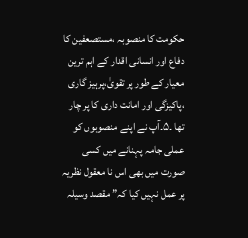حکومت کا منصوبہ ،مستصعفین کا دفاع اور انسانی اقدار کے اہم ترین معیار کے طور پر تقویٰ،پرہیز گاری ،پاکیزگی اور امانت داری کا پر چار تھا ۔۵۔آپ نے اپنے منصوبوں کو عملی جامہ پہنانے میں کسی صورت میں بھی اس نا معقول نظریہ پر عمل نہیں کیا کہ” مقصد وسیلہ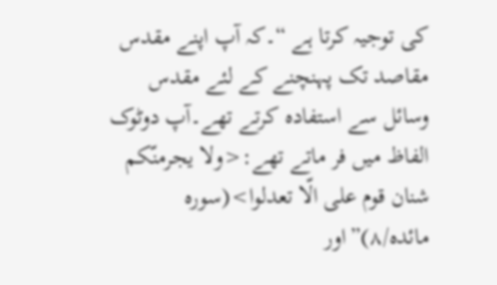کی توجیہ کرتا ہے “۔کہ آپ اپنے مقدس مقاصد تک پہنچنے کے لئے مقدس وسائل سے استفادہ کرتے تھے۔آپ دوٹوک الفاظ میں فر ماتے تھے:<ولا یجرمنّکم شنان قوم علی الّا تعدلوا>(سورہ مائدہ/۸)”اور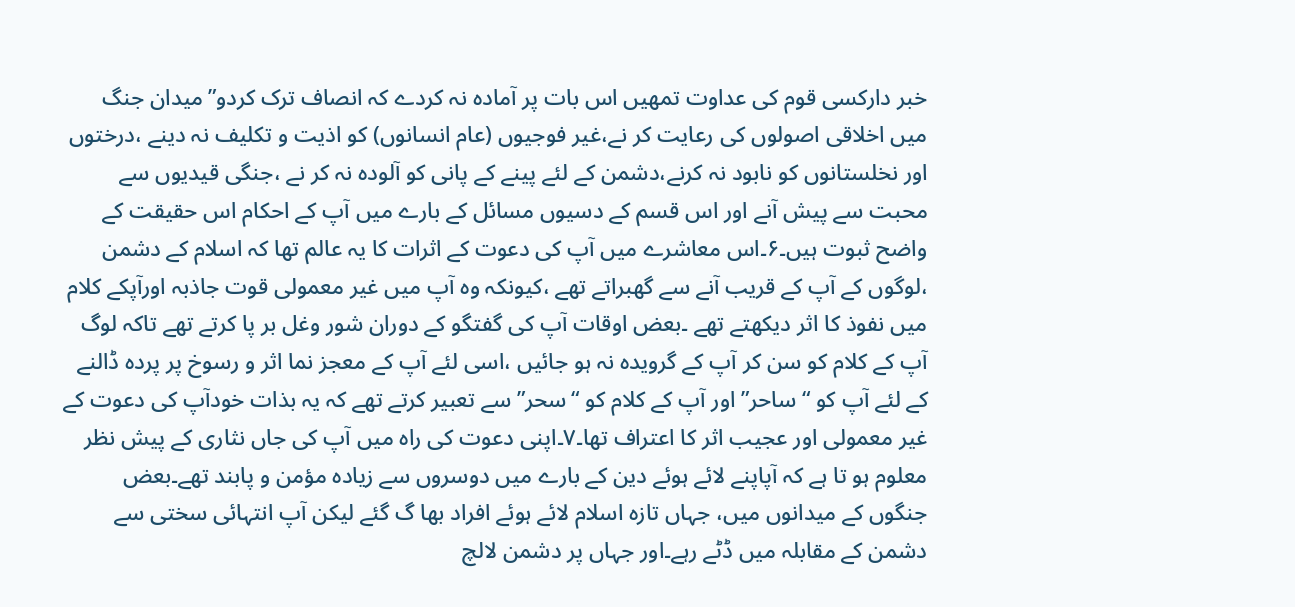خبر دارکسی قوم کی عداوت تمھیں اس بات پر آمادہ نہ کردے کہ انصاف ترک کردو”میدان جنگ میں اخلاقی اصولوں کی رعایت کر نے،غیر فوجیوں (عام انسانوں) کو اذیت و تکلیف نہ دینے ،درختوں اور نخلستانوں کو نابود نہ کرنے،دشمن کے لئے پینے کے پانی کو آلودہ نہ کر نے ،جنگی قیدیوں سے محبت سے پیش آنے اور اس قسم کے دسیوں مسائل کے بارے میں آپ کے احکام اس حقیقت کے واضح ثبوت ہیں۔۶۔اس معاشرے میں آپ کی دعوت کے اثرات کا یہ عالم تھا کہ اسلام کے دشمن ،لوگوں کے آپ کے قریب آنے سے گھبراتے تھے ،کیونکہ وہ آپ میں غیر معمولی قوت جاذبہ اورآپکے کلام میں نفوذ کا اثر دیکھتے تھے ۔بعض اوقات آپ کی گفتگو کے دوران شور وغل بر پا کرتے تھے تاکہ لوگ آپ کے کلام کو سن کر آپ کے گرویدہ نہ ہو جائیں ،اسی لئے آپ کے معجز نما اثر و رسوخ پر پردہ ڈالنے کے لئے آپ کو “ساحر” اور آپ کے کلام کو “سحر” سے تعبیر کرتے تھے کہ یہ بذات خودآپ کی دعوت کے غیر معمولی اور عجیب اثر کا اعتراف تھا۔۷۔اپنی دعوت کی راہ میں آپ کی جاں نثاری کے پیش نظر معلوم ہو تا ہے کہ آپاپنے لائے ہوئے دین کے بارے میں دوسروں سے زیادہ مؤمن و پابند تھے۔بعض جنگوں کے میدانوں میں، جہاں تازہ اسلام لائے ہوئے افراد بھا گ گئے لیکن آپ انتہائی سختی سے دشمن کے مقابلہ میں ڈٹے رہے۔اور جہاں پر دشمن لالچ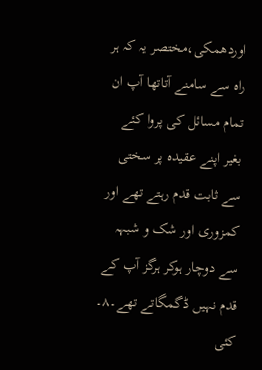اوردھمکی،مختصر یہ کہ ہر راہ سے سامنے آتاتھا آپ ان تمام مسائل کی پروا کئے بغیر اپنے عقیدہ پر سختی سے ثابت قدم رہتے تھے اور کمزوری اور شک و شبہہ سے دوچار ہوکر ہرگز آپ کے قدم نہیں ڈگمگاتے تھے۔۸۔ کئی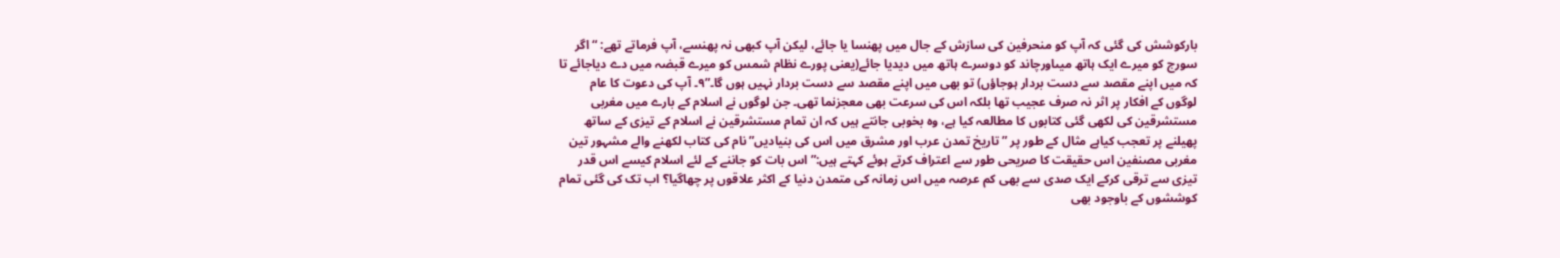بارکوشش کی گئی کہ آپ کو منحرفین کی سازش کے جال میں پھنسا یا جائے، لیکن آپ کبھی نہ پھنسے، آپ فرماتے تھے: “اگر سورج کو میرے ایک ہاتھ میںاورچاند کو دوسرے ہاتھ میں دیدیا جائے(یعنی پورے نظام شمس کو میرے قبضہ میں دے دیاجائے تا کہ میں اپنے مقصد سے دست بردار ہوجاؤں) تو بھی میں اپنے مقصد سے دست بردار نہیں ہوں گا۔”۹۔ آپ کی دعوت کا عام لوگوں کے افکار پر اثر نہ صرف عجیب تھا بلکہ اس کی سرعت بھی معجزنما تھی۔ جن لوگوں نے اسلام کے بارے میں مغربی مستشرقین کی لکھی گئی کتابوں کا مطالعہ کیا ہے، وہ بخوبی جانتے ہیں کہ ان تمام مستشرقین نے اسلام کے تیزی کے ساتھ پھیلنے پر تعجب کیاہے مثال کے طور پر ” تاریخ تمدن عرب اور مشرق میں اس کی بنیادیں” نام کی کتاب لکھنے والے مشہور تین مغربی مصنفین اس حقیقت کا صریحی طور سے اعتراف کرتے ہوئے کہتے ہیں:” اس بات کو جاننے کے لئے اسلام کیسے اس قدر تیزی سے ترقی کرکے ایک صدی سے بھی کم عرصہ میں اس زمانہ کی متمدن دنیا کے اکثر علاقوں پر چھاگیا؟ اب تک کی گئی تمام کوششوں کے باوجود بھی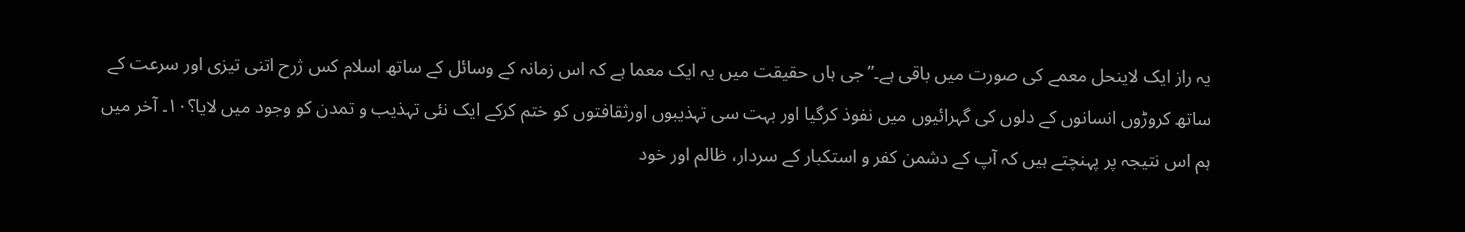یہ راز ایک لاینحل معمے کی صورت میں باقی ہے۔”جی ہاں حقیقت میں یہ ایک معما ہے کہ اس زمانہ کے وسائل کے ساتھ اسلام کس ژرح اتنی تیزی اور سرعت کے ساتھ کروڑوں انسانوں کے دلوں کی گہرائیوں میں نفوذ کرگیا اور بہت سی تہذیبوں اورثقافتوں کو ختم کرکے ایک نئی تہذیب و تمدن کو وجود میں لایا؟۱۰۔ آخر میں ہم اس نتیجہ پر پہنچتے ہیں کہ آپ کے دشمن کفر و استکبار کے سردار، ظالم اور خود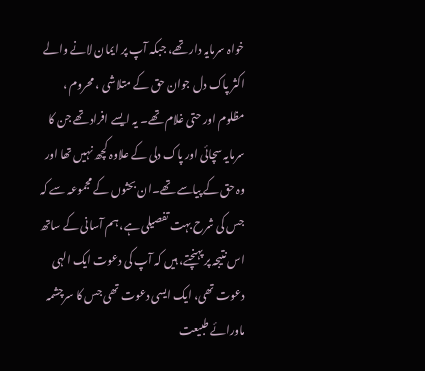خواہ سرمایہ دار تھے، جبکہ آپ پر ایمان لانے والے اکثر پاک دل جوان حق کے متلاشی ، محروم ، مظلوم اور حتی غلام تھے۔ یہ ایسے افراد تھے جن کا سرمایہ سچائی اور پاک دلی کے علاوہ کچھ نہیں تھا اور وہ حق کے پیاسے تھے۔ان بحثوں کے مجموعہ سے کہ جس کی شرح بہت تفصیلی ہے، ہم آسانی کے ساتھ اس نتیجہ پر پہنچتے، ہیں کہ آپ کی دعوت ایک الہی دعوت تھی، ایک ایسی دعوت تھی جس کا سرچشمہ ماورائے طبیعت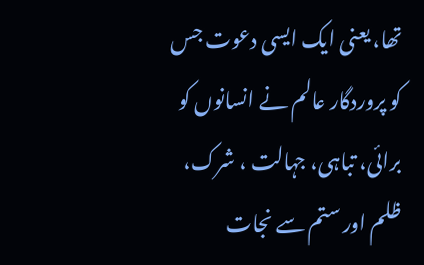تھا، یعنی ایک ایسی دعوت جس کو پروردگار عالم نے انسانوں کو برائی، تباہی، جہالت ، شرک، ظلم اور ستم سے نجات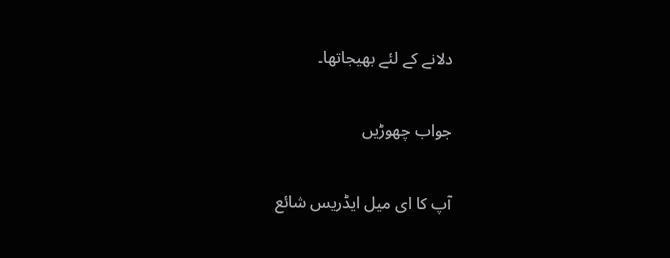دلانے کے لئے بھیجاتھا۔

جواب چھوڑیں

آپ کا ای میل ایڈریس شائع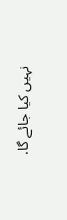نہیں کیا جائے گا.